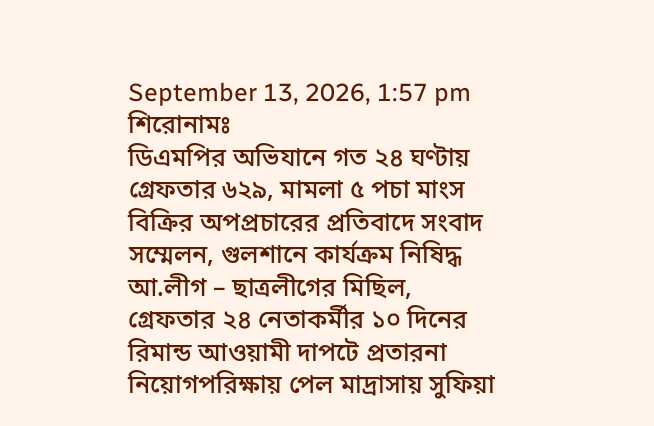September 13, 2026, 1:57 pm
শিরোনামঃ
ডিএমপির অভিযানে গত ২৪ ঘণ্টায় গ্রেফতার ৬২৯, মামলা ৫ পচা মাংস বিক্রির অপপ্রচারের প্রতিবাদে সংবাদ সম্মেলন, গুলশানে কার্যক্রম নিষিদ্ধ আ.লীগ – ছাত্রলীগের মিছিল, গ্রেফতার ২৪ নেতাকর্মীর ১০ দিনের রিমান্ড আওয়ামী দাপটে প্রতারনা নিয়োগপরিক্ষায় পেল মাদ্রাসায় সুফিয়া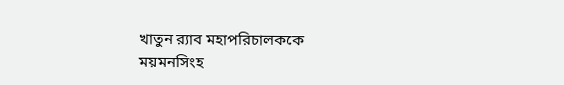খাতুন র‍্যাব মহাপরিচালককে ময়মনসিংহ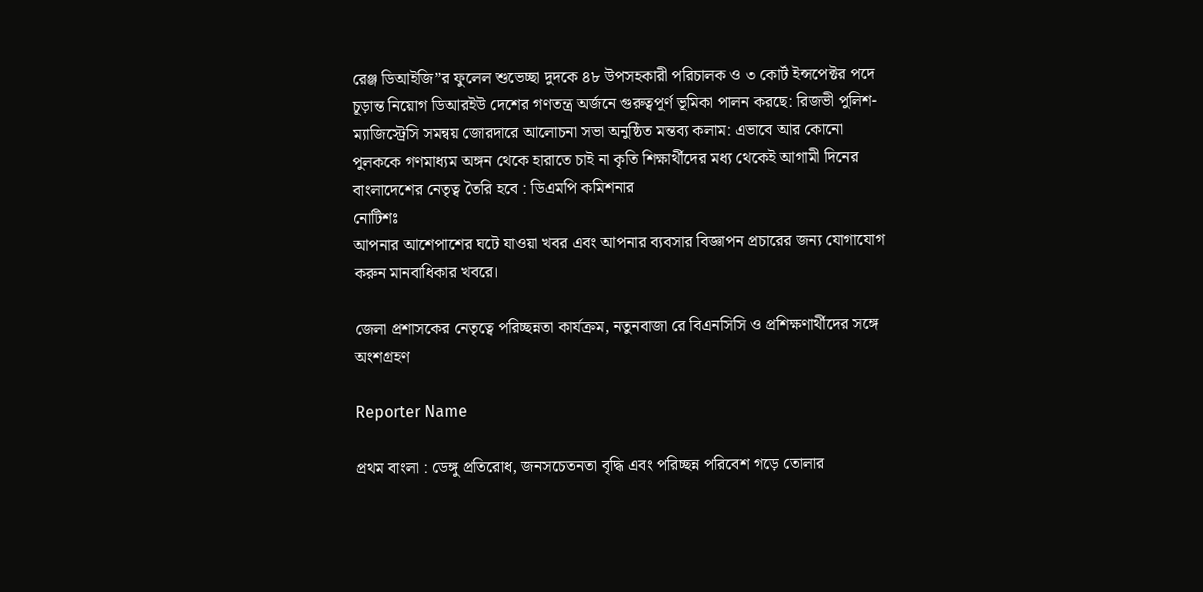রেঞ্জ ডিআইজি”র ফুলেল শুভেচ্ছা দুদকে ৪৮ উপসহকারী পরিচালক ও ৩ কোর্ট ইন্সপেক্টর পদে চূড়ান্ত নিয়োগ ডিআরইউ দেশের গণতন্ত্র অর্জনে গুরুত্বপূর্ণ ভূমিকা পালন করছে: রিজভী পুলিশ-ম্যাজিস্ট্রেসি সমন্বয় জোরদারে আলোচনা সভা অনুষ্ঠিত মন্তব্য কলাম: এভাবে আর কোনো পুলককে গণমাধ্যম অঙ্গন থেকে হারাতে চাই না কৃতি শিক্ষার্থীদের মধ্য থেকেই আগামী দিনের বাংলাদেশের নেতৃত্ব তৈরি হবে : ডিএমপি কমিশনার
নোটিশঃ
আপনার আশেপাশের ঘটে যাওয়া খবর এবং আপনার ব্যবসার বিজ্ঞাপন প্রচারের জন্য যোগাযোগ করুন মানবাধিকার খবরে।

জেলা প্রশাসকের নেতৃত্বে পরিচ্ছন্নতা কার্যক্রম, নতুনবাজা রে বিএনসিসি ও প্রশিক্ষণার্থীদের সঙ্গে অংশগ্রহণ

Reporter Name

প্রথম বাংলা : ডেঙ্গু প্রতিরোধ, জনসচেতনতা বৃদ্ধি এবং পরিচ্ছন্ন পরিবেশ গড়ে তোলার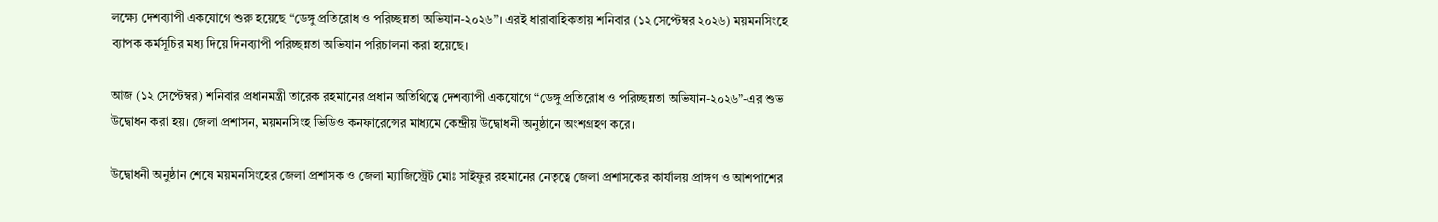লক্ষ্যে দেশব্যাপী একযোগে শুরু হয়েছে “ডেঙ্গু প্রতিরোধ ও পরিচ্ছন্নতা অভিযান-২০২৬”। এরই ধারাবাহিকতায় শনিবার (১২ সেপ্টেম্বর ২০২৬) ময়মনসিংহে ব্যাপক কর্মসূচির মধ্য দিয়ে দিনব্যাপী পরিচ্ছন্নতা অভিযান পরিচালনা করা হয়েছে।

আজ (১২ সেপ্টেম্বর) শনিবার প্রধানমন্ত্রী তারেক রহমানের প্রধান অতিথিত্বে দেশব্যাপী একযোগে “ডেঙ্গু প্রতিরোধ ও পরিচ্ছন্নতা অভিযান-২০২৬”-এর শুভ উদ্বোধন করা হয়। জেলা প্রশাসন, ময়মনসিংহ ভিডিও কনফারেন্সের মাধ্যমে কেন্দ্রীয় উদ্বোধনী অনুষ্ঠানে অংশগ্রহণ করে।

উদ্বোধনী অনুষ্ঠান শেষে ময়মনসিংহের জেলা প্রশাসক ও জেলা ম্যাজিস্ট্রেট মোঃ সাইফুর রহমানের নেতৃত্বে জেলা প্রশাসকের কার্যালয় প্রাঙ্গণ ও আশপাশের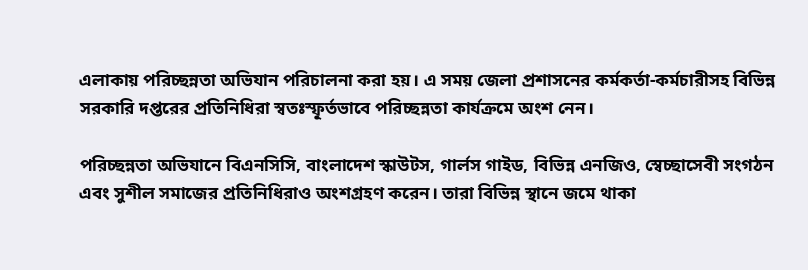এলাকায় পরিচ্ছন্নতা অভিযান পরিচালনা করা হয়। এ সময় জেলা প্রশাসনের কর্মকর্তা-কর্মচারীসহ বিভিন্ন সরকারি দপ্তরের প্রতিনিধিরা স্বতঃস্ফূর্তভাবে পরিচ্ছন্নতা কার্যক্রমে অংশ নেন।

পরিচ্ছন্নতা অভিযানে বিএনসিসি, বাংলাদেশ স্কাউটস, গার্লস গাইড, বিভিন্ন এনজিও, স্বেচ্ছাসেবী সংগঠন এবং সুশীল সমাজের প্রতিনিধিরাও অংশগ্রহণ করেন। তারা বিভিন্ন স্থানে জমে থাকা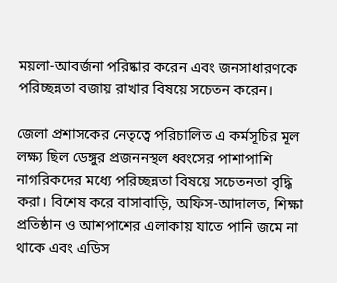ময়লা-আবর্জনা পরিষ্কার করেন এবং জনসাধারণকে পরিচ্ছন্নতা বজায় রাখার বিষয়ে সচেতন করেন।

জেলা প্রশাসকের নেতৃত্বে পরিচালিত এ কর্মসূচির মূল লক্ষ্য ছিল ডেঙ্গুর প্রজননস্থল ধ্বংসের পাশাপাশি নাগরিকদের মধ্যে পরিচ্ছন্নতা বিষয়ে সচেতনতা বৃদ্ধি করা। বিশেষ করে বাসাবাড়ি, অফিস-আদালত, শিক্ষা প্রতিষ্ঠান ও আশপাশের এলাকায় যাতে পানি জমে না থাকে এবং এডিস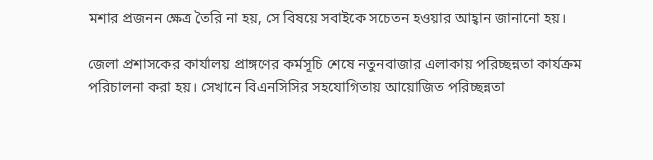মশার প্রজনন ক্ষেত্র তৈরি না হয়, সে বিষয়ে সবাইকে সচেতন হওয়ার আহ্বান জানানো হয়।

জেলা প্রশাসকের কার্যালয় প্রাঙ্গণের কর্মসূচি শেষে নতুনবাজার এলাকায় পরিচ্ছন্নতা কার্যক্রম পরিচালনা করা হয়। সেখানে বিএনসিসির সহযোগিতায় আয়োজিত পরিচ্ছন্নতা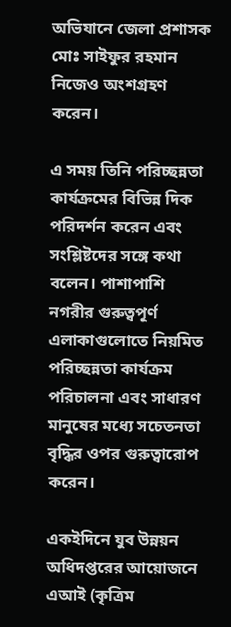অভিযানে জেলা প্রশাসক মোঃ সাইফুর রহমান নিজেও অংশগ্রহণ করেন।

এ সময় তিনি পরিচ্ছন্নতা কার্যক্রমের বিভিন্ন দিক পরিদর্শন করেন এবং সংশ্লিষ্টদের সঙ্গে কথা বলেন। পাশাপাশি নগরীর গুরুত্বপূর্ণ এলাকাগুলোতে নিয়মিত পরিচ্ছন্নতা কার্যক্রম পরিচালনা এবং সাধারণ মানুষের মধ্যে সচেতনতা বৃদ্ধির ওপর গুরুত্বারোপ করেন।

একইদিনে যুব উন্নয়ন অধিদপ্তরের আয়োজনে এআই (কৃত্রিম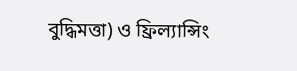বুদ্ধিমত্তা) ও ফ্রিল্যান্সিং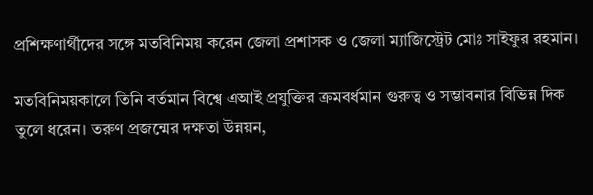প্রশিক্ষণার্থীদের সঙ্গে মতবিনিময় করেন জেলা প্রশাসক ও জেলা ম্যাজিস্ট্রেট মোঃ সাইফুর রহমান।

মতবিনিময়কালে তিনি বর্তমান বিশ্বে এআই প্রযুক্তির ক্রমবর্ধমান গুরুত্ব ও সম্ভাবনার বিভিন্ন দিক তুলে ধরেন। তরুণ প্রজন্মের দক্ষতা উন্নয়ন,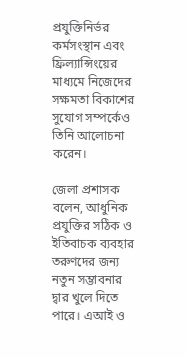প্রযুক্তিনির্ভর কর্মসংস্থান এবং ফ্রিল্যান্সিংয়ের মাধ্যমে নিজেদের সক্ষমতা বিকাশের সুযোগ সম্পর্কেও তিনি আলোচনা করেন।

জেলা প্রশাসক বলেন, আধুনিক প্রযুক্তির সঠিক ও ইতিবাচক ব্যবহার তরুণদের জন্য নতুন সম্ভাবনার দ্বার খুলে দিতে পারে। এআই ও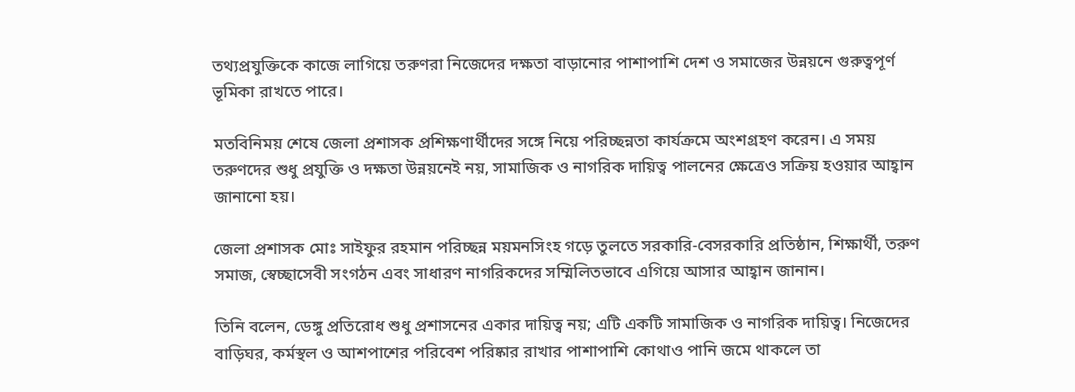তথ্যপ্রযুক্তিকে কাজে লাগিয়ে তরুণরা নিজেদের দক্ষতা বাড়ানোর পাশাপাশি দেশ ও সমাজের উন্নয়নে গুরুত্বপূর্ণ ভূমিকা রাখতে পারে।

মতবিনিময় শেষে জেলা প্রশাসক প্রশিক্ষণার্থীদের সঙ্গে নিয়ে পরিচ্ছন্নতা কার্যক্রমে অংশগ্রহণ করেন। এ সময় তরুণদের শুধু প্রযুক্তি ও দক্ষতা উন্নয়নেই নয়, সামাজিক ও নাগরিক দায়িত্ব পালনের ক্ষেত্রেও সক্রিয় হওয়ার আহ্বান জানানো হয়।

জেলা প্রশাসক মোঃ সাইফুর রহমান পরিচ্ছন্ন ময়মনসিংহ গড়ে তুলতে সরকারি-বেসরকারি প্রতিষ্ঠান, শিক্ষার্থী, তরুণ সমাজ, স্বেচ্ছাসেবী সংগঠন এবং সাধারণ নাগরিকদের সম্মিলিতভাবে এগিয়ে আসার আহ্বান জানান।

তিনি বলেন, ডেঙ্গু প্রতিরোধ শুধু প্রশাসনের একার দায়িত্ব নয়; এটি একটি সামাজিক ও নাগরিক দায়িত্ব। নিজেদের বাড়িঘর, কর্মস্থল ও আশপাশের পরিবেশ পরিষ্কার রাখার পাশাপাশি কোথাও পানি জমে থাকলে তা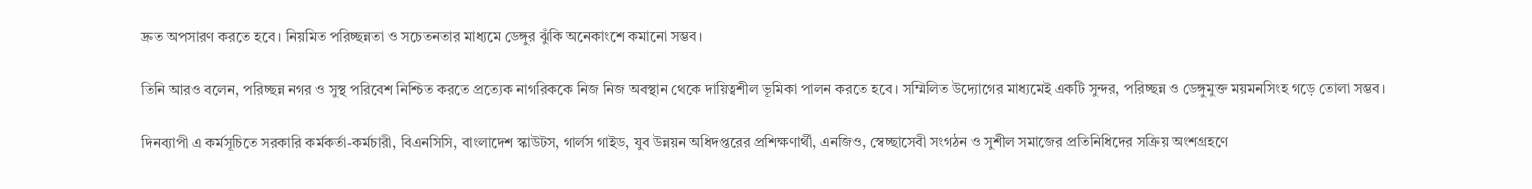দ্রুত অপসারণ করতে হবে। নিয়মিত পরিচ্ছন্নতা ও সচেতনতার মাধ্যমে ডেঙ্গুর ঝুঁকি অনেকাংশে কমানো সম্ভব।

তিনি আরও বলেন, পরিচ্ছন্ন নগর ও সুস্থ পরিবেশ নিশ্চিত করতে প্রত্যেক নাগরিককে নিজ নিজ অবস্থান থেকে দায়িত্বশীল ভূমিকা পালন করতে হবে। সম্মিলিত উদ্যোগের মাধ্যমেই একটি সুন্দর, পরিচ্ছন্ন ও ডেঙ্গুমুক্ত ময়মনসিংহ গড়ে তোলা সম্ভব।

দিনব্যাপী এ কর্মসূচিতে সরকারি কর্মকর্তা-কর্মচারী, বিএনসিসি, বাংলাদেশ স্কাউটস, গার্লস গাইড, যুব উন্নয়ন অধিদপ্তরের প্রশিক্ষণার্থী, এনজিও, স্বেচ্ছাসেবী সংগঠন ও সুশীল সমাজের প্রতিনিধিদের সক্রিয় অংশগ্রহণে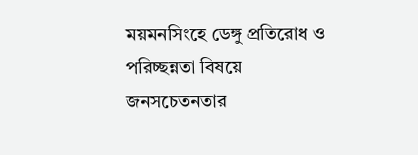ময়মনসিংহে ডেঙ্গু প্রতিরোধ ও পরিচ্ছন্নতা বিষয়ে জনসচেতনতার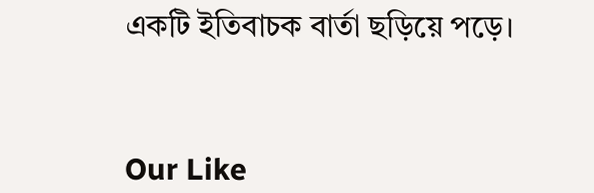একটি ইতিবাচক বার্তা ছড়িয়ে পড়ে।



Our Like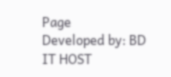Page
Developed by: BD IT HOST